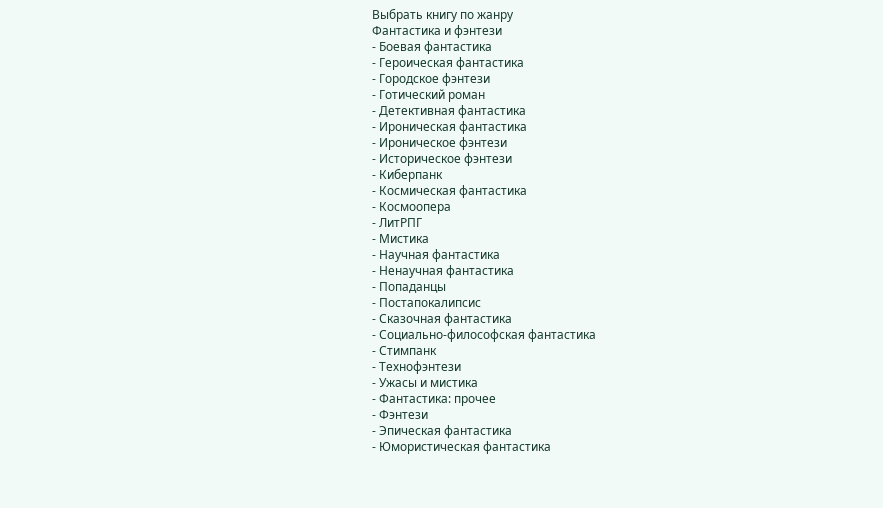Выбрать книгу по жанру
Фантастика и фэнтези
- Боевая фантастика
- Героическая фантастика
- Городское фэнтези
- Готический роман
- Детективная фантастика
- Ироническая фантастика
- Ироническое фэнтези
- Историческое фэнтези
- Киберпанк
- Космическая фантастика
- Космоопера
- ЛитРПГ
- Мистика
- Научная фантастика
- Ненаучная фантастика
- Попаданцы
- Постапокалипсис
- Сказочная фантастика
- Социально-философская фантастика
- Стимпанк
- Технофэнтези
- Ужасы и мистика
- Фантастика: прочее
- Фэнтези
- Эпическая фантастика
- Юмористическая фантастика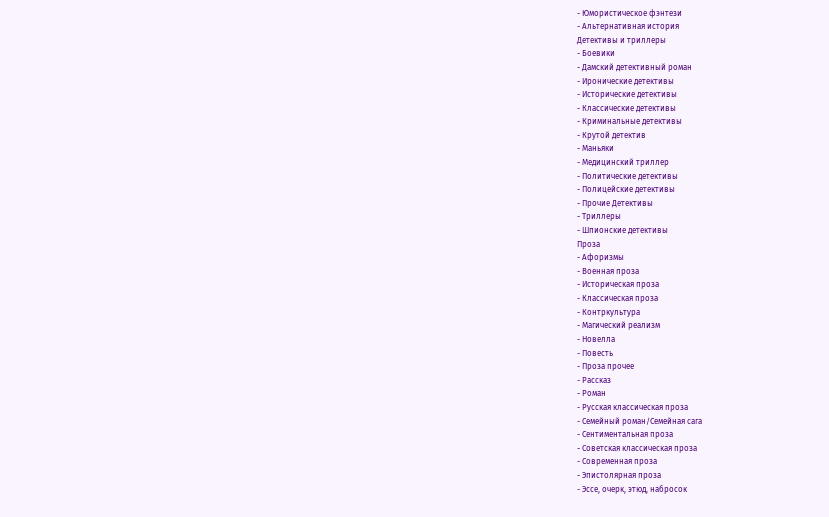- Юмористическое фэнтези
- Альтернативная история
Детективы и триллеры
- Боевики
- Дамский детективный роман
- Иронические детективы
- Исторические детективы
- Классические детективы
- Криминальные детективы
- Крутой детектив
- Маньяки
- Медицинский триллер
- Политические детективы
- Полицейские детективы
- Прочие Детективы
- Триллеры
- Шпионские детективы
Проза
- Афоризмы
- Военная проза
- Историческая проза
- Классическая проза
- Контркультура
- Магический реализм
- Новелла
- Повесть
- Проза прочее
- Рассказ
- Роман
- Русская классическая проза
- Семейный роман/Семейная сага
- Сентиментальная проза
- Советская классическая проза
- Современная проза
- Эпистолярная проза
- Эссе, очерк, этюд, набросок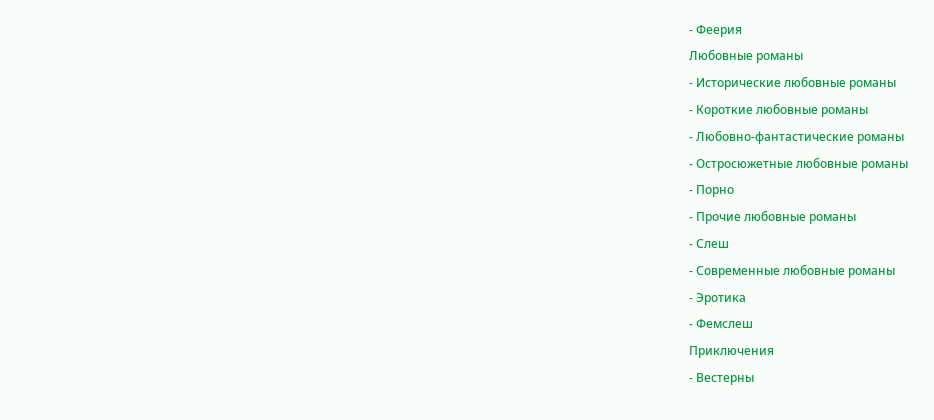- Феерия
Любовные романы
- Исторические любовные романы
- Короткие любовные романы
- Любовно-фантастические романы
- Остросюжетные любовные романы
- Порно
- Прочие любовные романы
- Слеш
- Современные любовные романы
- Эротика
- Фемслеш
Приключения
- Вестерны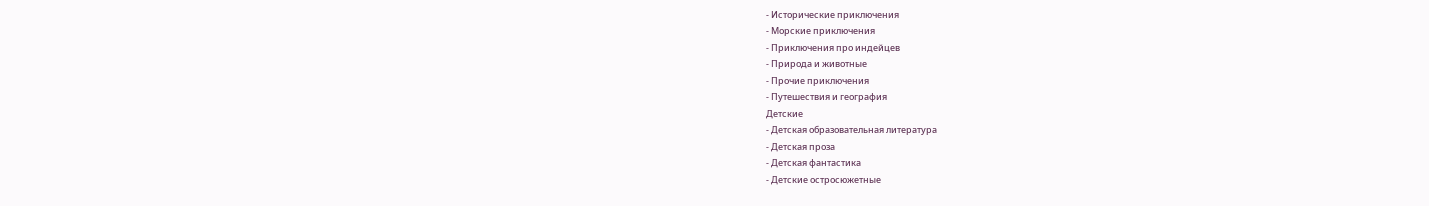- Исторические приключения
- Морские приключения
- Приключения про индейцев
- Природа и животные
- Прочие приключения
- Путешествия и география
Детские
- Детская образовательная литература
- Детская проза
- Детская фантастика
- Детские остросюжетные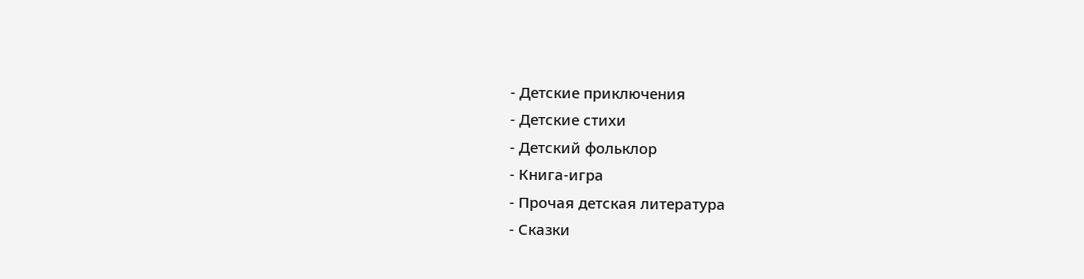- Детские приключения
- Детские стихи
- Детский фольклор
- Книга-игра
- Прочая детская литература
- Сказки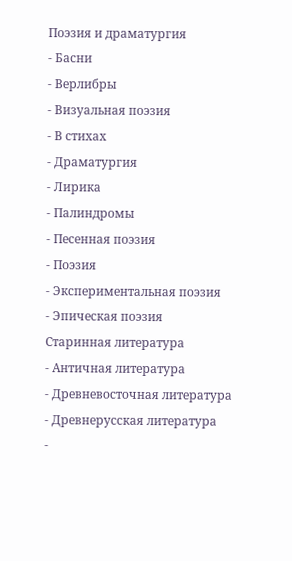Поэзия и драматургия
- Басни
- Верлибры
- Визуальная поэзия
- В стихах
- Драматургия
- Лирика
- Палиндромы
- Песенная поэзия
- Поэзия
- Экспериментальная поэзия
- Эпическая поэзия
Старинная литература
- Античная литература
- Древневосточная литература
- Древнерусская литература
-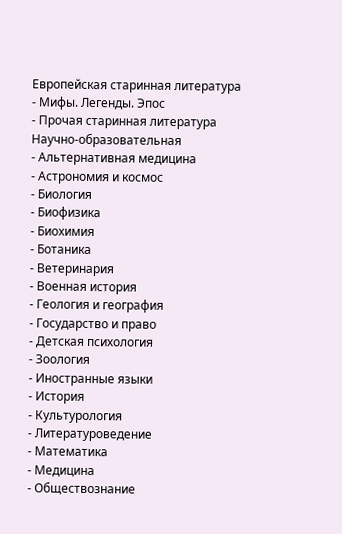Европейская старинная литература
- Мифы. Легенды. Эпос
- Прочая старинная литература
Научно-образовательная
- Альтернативная медицина
- Астрономия и космос
- Биология
- Биофизика
- Биохимия
- Ботаника
- Ветеринария
- Военная история
- Геология и география
- Государство и право
- Детская психология
- Зоология
- Иностранные языки
- История
- Культурология
- Литературоведение
- Математика
- Медицина
- Обществознание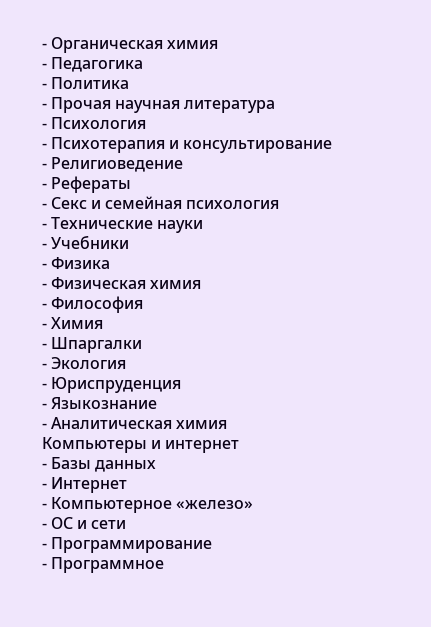- Органическая химия
- Педагогика
- Политика
- Прочая научная литература
- Психология
- Психотерапия и консультирование
- Религиоведение
- Рефераты
- Секс и семейная психология
- Технические науки
- Учебники
- Физика
- Физическая химия
- Философия
- Химия
- Шпаргалки
- Экология
- Юриспруденция
- Языкознание
- Аналитическая химия
Компьютеры и интернет
- Базы данных
- Интернет
- Компьютерное «железо»
- ОС и сети
- Программирование
- Программное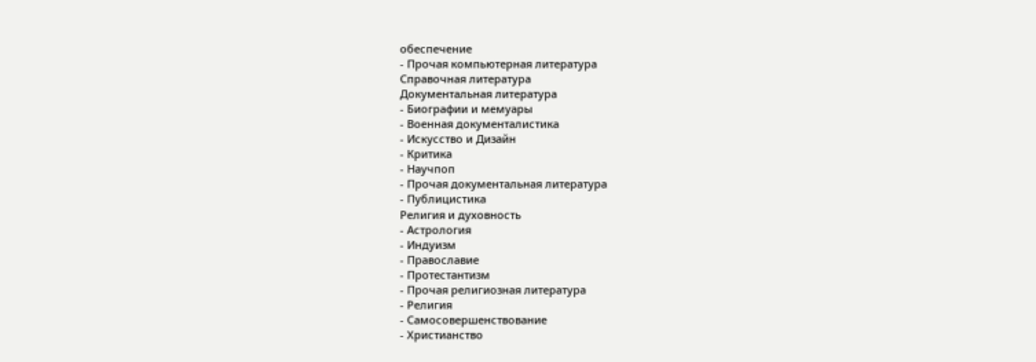обеспечение
- Прочая компьютерная литература
Справочная литература
Документальная литература
- Биографии и мемуары
- Военная документалистика
- Искусство и Дизайн
- Критика
- Научпоп
- Прочая документальная литература
- Публицистика
Религия и духовность
- Астрология
- Индуизм
- Православие
- Протестантизм
- Прочая религиозная литература
- Религия
- Самосовершенствование
- Христианство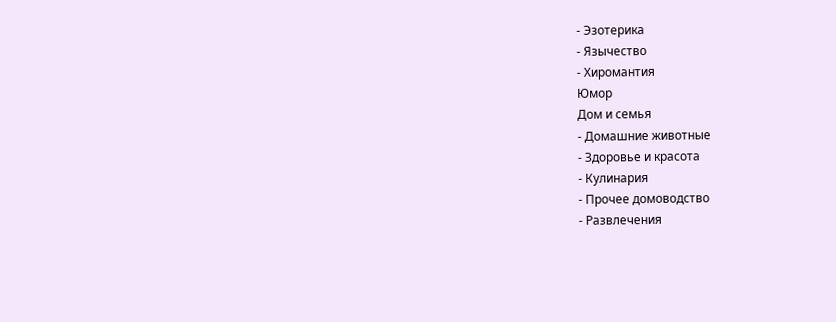- Эзотерика
- Язычество
- Хиромантия
Юмор
Дом и семья
- Домашние животные
- Здоровье и красота
- Кулинария
- Прочее домоводство
- Развлечения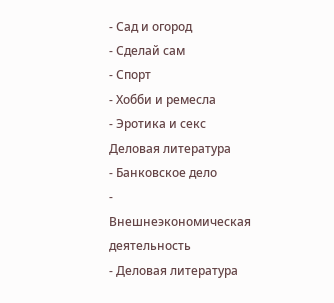- Сад и огород
- Сделай сам
- Спорт
- Хобби и ремесла
- Эротика и секс
Деловая литература
- Банковское дело
- Внешнеэкономическая деятельность
- Деловая литература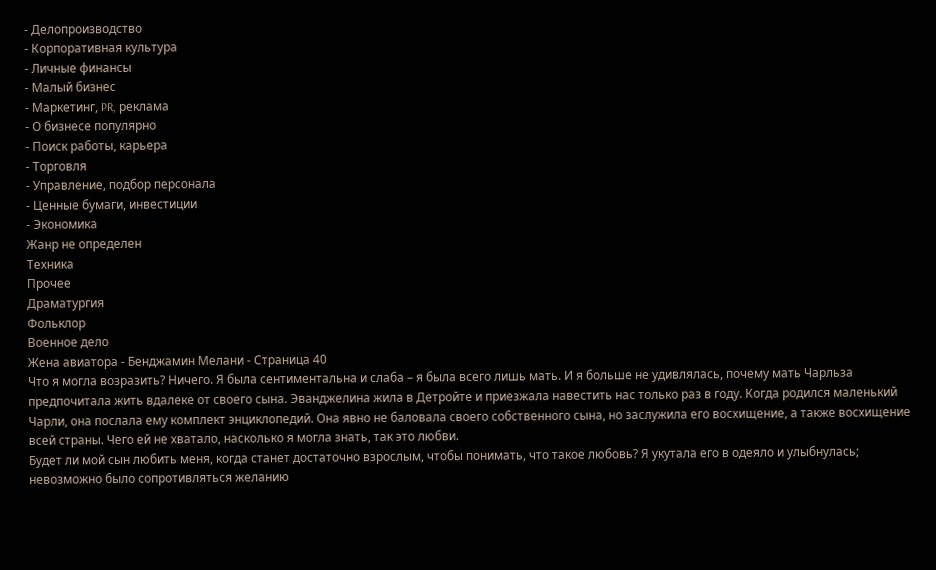- Делопроизводство
- Корпоративная культура
- Личные финансы
- Малый бизнес
- Маркетинг, PR, реклама
- О бизнесе популярно
- Поиск работы, карьера
- Торговля
- Управление, подбор персонала
- Ценные бумаги, инвестиции
- Экономика
Жанр не определен
Техника
Прочее
Драматургия
Фольклор
Военное дело
Жена авиатора - Бенджамин Мелани - Страница 40
Что я могла возразить? Ничего. Я была сентиментальна и слаба – я была всего лишь мать. И я больше не удивлялась, почему мать Чарльза предпочитала жить вдалеке от своего сына. Эванджелина жила в Детройте и приезжала навестить нас только раз в году. Когда родился маленький Чарли, она послала ему комплект энциклопедий. Она явно не баловала своего собственного сына, но заслужила его восхищение, а также восхищение всей страны. Чего ей не хватало, насколько я могла знать, так это любви.
Будет ли мой сын любить меня, когда станет достаточно взрослым, чтобы понимать, что такое любовь? Я укутала его в одеяло и улыбнулась; невозможно было сопротивляться желанию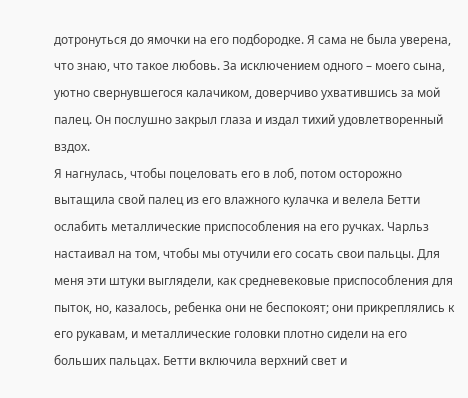дотронуться до ямочки на его подбородке. Я сама не была уверена, что знаю, что такое любовь. За исключением одного – моего сына, уютно свернувшегося калачиком, доверчиво ухватившись за мой палец. Он послушно закрыл глаза и издал тихий удовлетворенный вздох.
Я нагнулась, чтобы поцеловать его в лоб, потом осторожно вытащила свой палец из его влажного кулачка и велела Бетти ослабить металлические приспособления на его ручках. Чарльз настаивал на том, чтобы мы отучили его сосать свои пальцы. Для меня эти штуки выглядели, как средневековые приспособления для пыток, но, казалось, ребенка они не беспокоят; они прикреплялись к его рукавам, и металлические головки плотно сидели на его больших пальцах. Бетти включила верхний свет и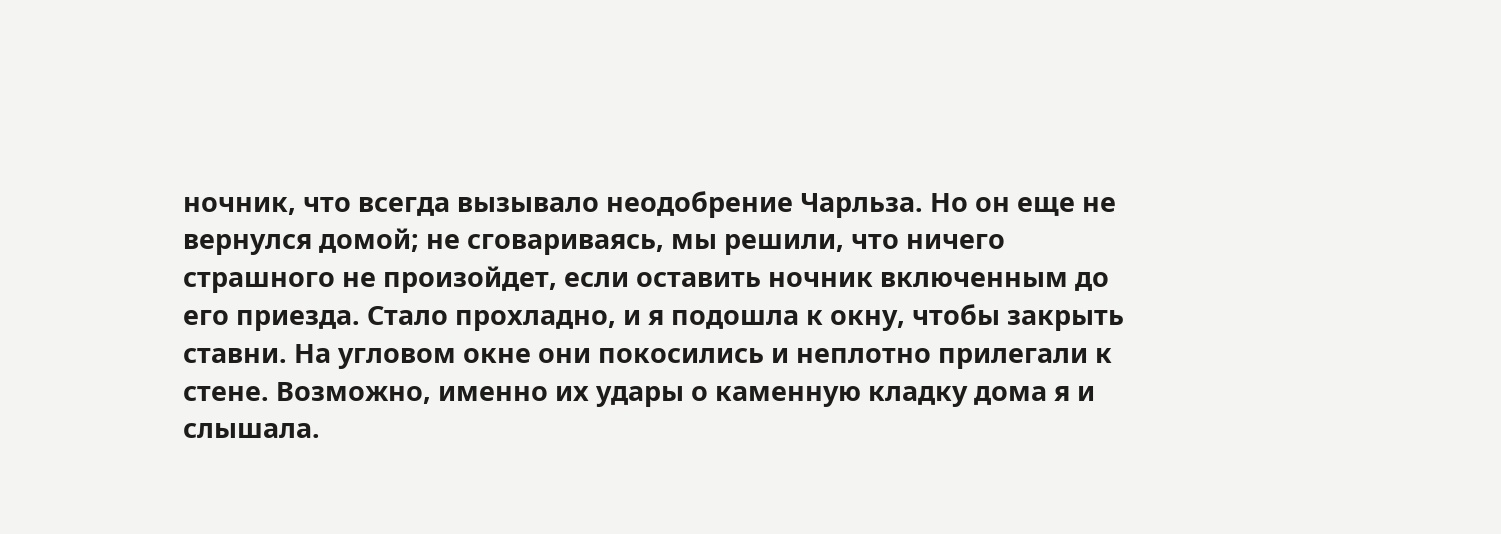ночник, что всегда вызывало неодобрение Чарльза. Но он еще не вернулся домой; не сговариваясь, мы решили, что ничего страшного не произойдет, если оставить ночник включенным до его приезда. Стало прохладно, и я подошла к окну, чтобы закрыть ставни. На угловом окне они покосились и неплотно прилегали к стене. Возможно, именно их удары о каменную кладку дома я и слышала.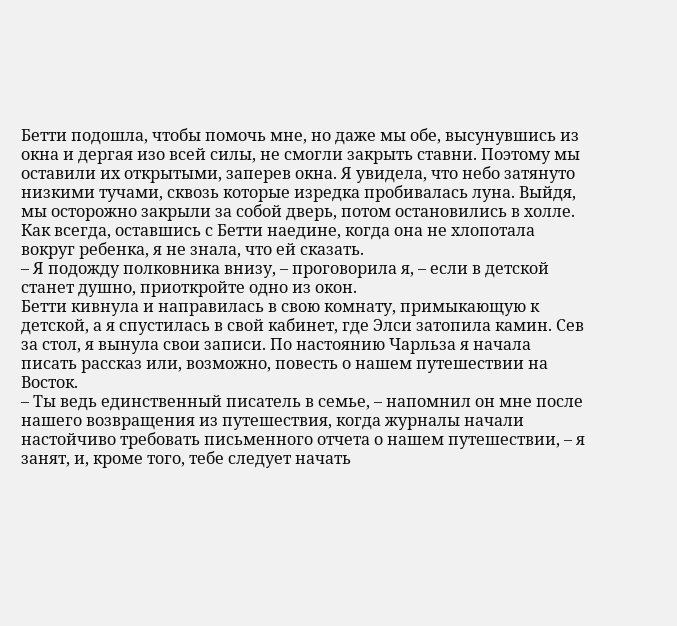Бетти подошла, чтобы помочь мне, но даже мы обе, высунувшись из окна и дергая изо всей силы, не смогли закрыть ставни. Поэтому мы оставили их открытыми, заперев окна. Я увидела, что небо затянуто низкими тучами, сквозь которые изредка пробивалась луна. Выйдя, мы осторожно закрыли за собой дверь, потом остановились в холле. Как всегда, оставшись с Бетти наедине, когда она не хлопотала вокруг ребенка, я не знала, что ей сказать.
– Я подожду полковника внизу, – проговорила я, – если в детской станет душно, приоткройте одно из окон.
Бетти кивнула и направилась в свою комнату, примыкающую к детской, а я спустилась в свой кабинет, где Элси затопила камин. Сев за стол, я вынула свои записи. По настоянию Чарльза я начала писать рассказ или, возможно, повесть о нашем путешествии на Восток.
– Ты ведь единственный писатель в семье, – напомнил он мне после нашего возвращения из путешествия, когда журналы начали настойчиво требовать письменного отчета о нашем путешествии, – я занят, и, кроме того, тебе следует начать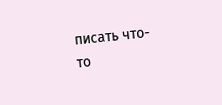писать что-то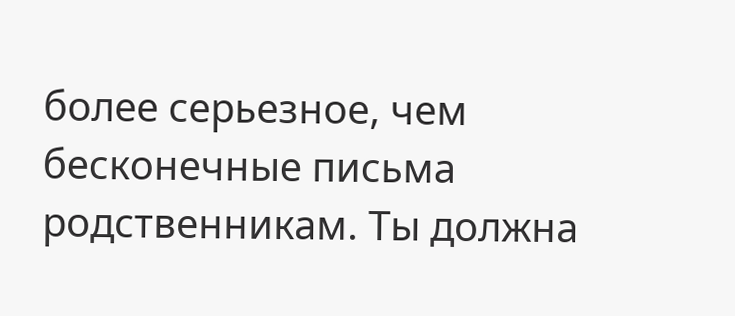более серьезное, чем бесконечные письма родственникам. Ты должна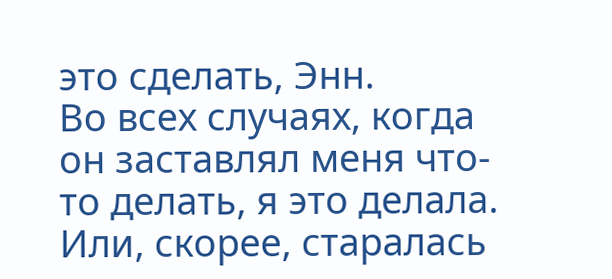это сделать, Энн.
Во всех случаях, когда он заставлял меня что-то делать, я это делала. Или, скорее, старалась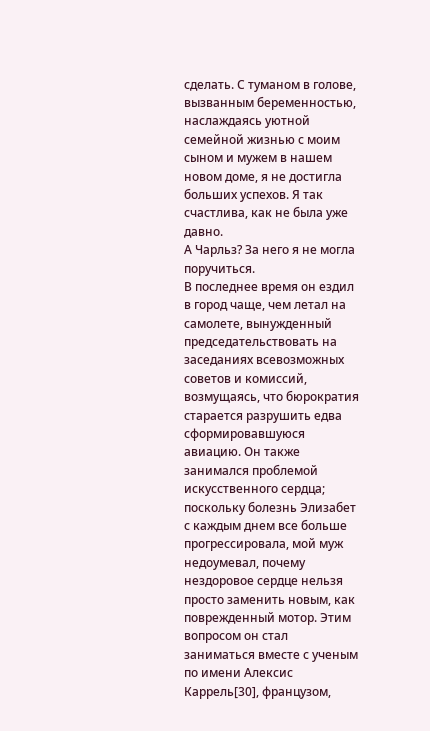сделать. С туманом в голове, вызванным беременностью, наслаждаясь уютной семейной жизнью с моим сыном и мужем в нашем новом доме, я не достигла больших успехов. Я так счастлива, как не была уже давно.
А Чарльз? За него я не могла поручиться.
В последнее время он ездил в город чаще, чем летал на самолете, вынужденный председательствовать на заседаниях всевозможных советов и комиссий, возмущаясь, что бюрократия старается разрушить едва сформировавшуюся авиацию. Он также занимался проблемой искусственного сердца; поскольку болезнь Элизабет с каждым днем все больше прогрессировала, мой муж недоумевал, почему нездоровое сердце нельзя просто заменить новым, как поврежденный мотор. Этим вопросом он стал заниматься вместе с ученым по имени Алексис Каррель[30], французом,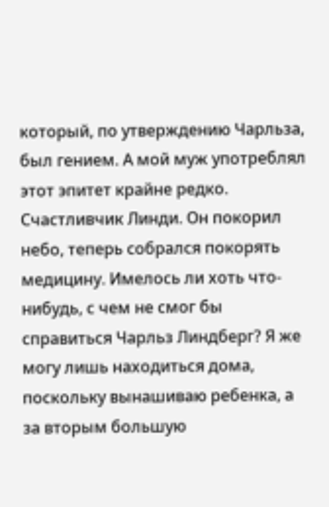который, по утверждению Чарльза, был гением. А мой муж употреблял этот эпитет крайне редко.
Счастливчик Линди. Он покорил небо, теперь собрался покорять медицину. Имелось ли хоть что-нибудь, с чем не смог бы справиться Чарльз Линдберг? Я же могу лишь находиться дома, поскольку вынашиваю ребенка, а за вторым большую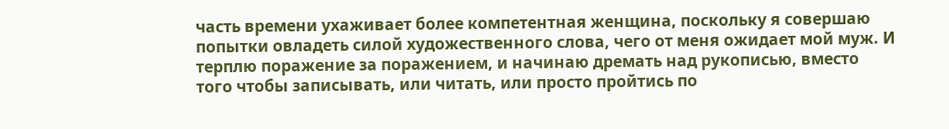часть времени ухаживает более компетентная женщина, поскольку я совершаю попытки овладеть силой художественного слова, чего от меня ожидает мой муж. И терплю поражение за поражением, и начинаю дремать над рукописью, вместо того чтобы записывать, или читать, или просто пройтись по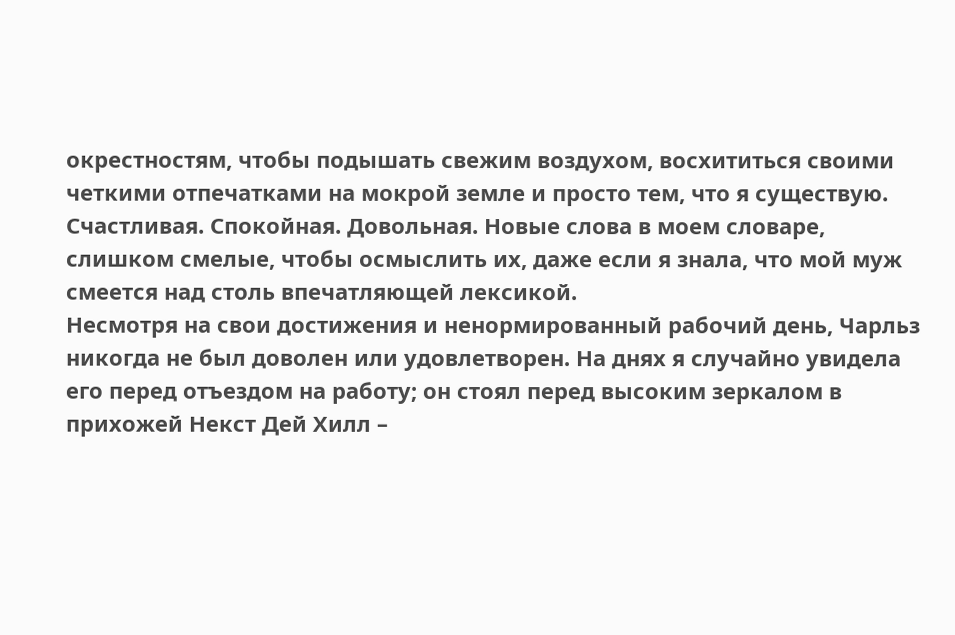окрестностям, чтобы подышать свежим воздухом, восхититься своими четкими отпечатками на мокрой земле и просто тем, что я существую. Счастливая. Спокойная. Довольная. Новые слова в моем словаре, слишком смелые, чтобы осмыслить их, даже если я знала, что мой муж смеется над столь впечатляющей лексикой.
Несмотря на свои достижения и ненормированный рабочий день, Чарльз никогда не был доволен или удовлетворен. На днях я случайно увидела его перед отъездом на работу; он стоял перед высоким зеркалом в прихожей Некст Дей Хилл –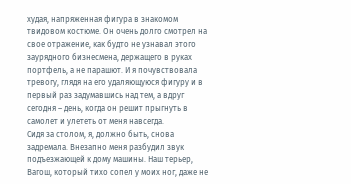худая, напряженная фигура в знакомом твидовом костюме. Он очень долго смотрел на свое отражение, как будто не узнавал этого заурядного бизнесмена, держащего в руках портфель, а не парашют. И я почувствовала тревогу, глядя на его удаляющуюся фигуру и в первый раз задумавшись над тем, а вдруг сегодня – день, когда он решит прыгнуть в самолет и улететь от меня навсегда.
Сидя за столом, я, должно быть, снова задремала. Внезапно меня разбудил звук подъезжающей к дому машины. Наш терьер, Вагош, который тихо сопел у моих ног, даже не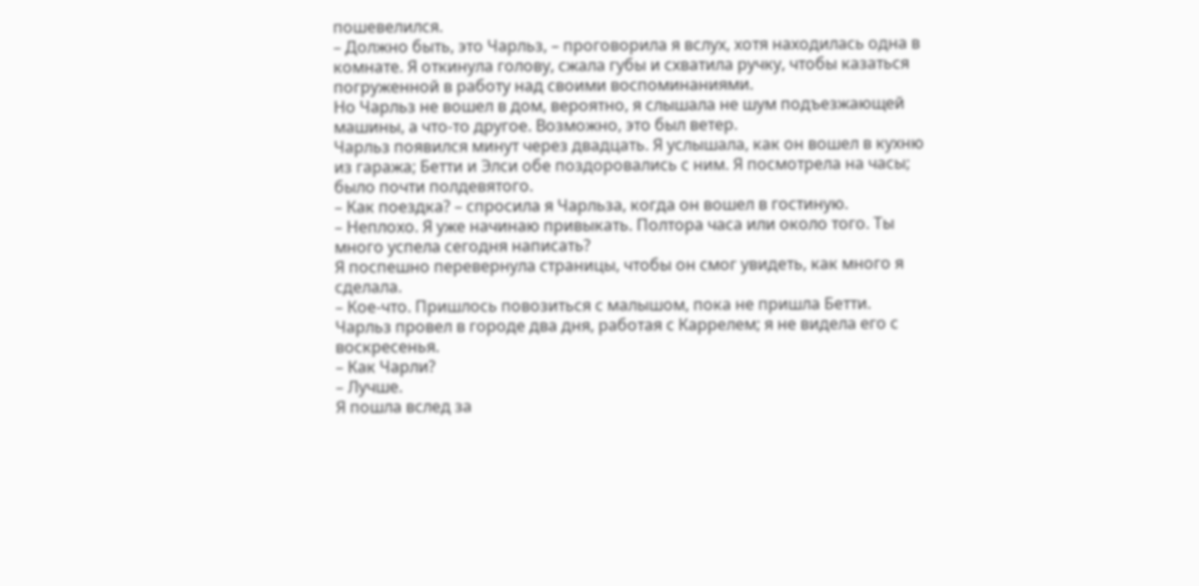пошевелился.
– Должно быть, это Чарльз, – проговорила я вслух, хотя находилась одна в комнате. Я откинула голову, сжала губы и схватила ручку, чтобы казаться погруженной в работу над своими воспоминаниями.
Но Чарльз не вошел в дом, вероятно, я слышала не шум подъезжающей машины, а что-то другое. Возможно, это был ветер.
Чарльз появился минут через двадцать. Я услышала, как он вошел в кухню из гаража; Бетти и Элси обе поздоровались с ним. Я посмотрела на часы; было почти полдевятого.
– Как поездка? – спросила я Чарльза, когда он вошел в гостиную.
– Неплохо. Я уже начинаю привыкать. Полтора часа или около того. Ты много успела сегодня написать?
Я поспешно перевернула страницы, чтобы он смог увидеть, как много я сделала.
– Кое-что. Пришлось повозиться с малышом, пока не пришла Бетти.
Чарльз провел в городе два дня, работая с Каррелем; я не видела его с воскресенья.
– Как Чарли?
– Лучше.
Я пошла вслед за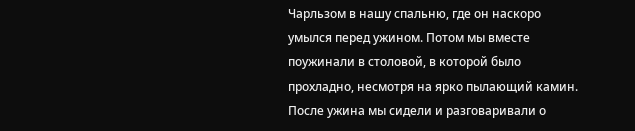Чарльзом в нашу спальню, где он наскоро умылся перед ужином. Потом мы вместе поужинали в столовой, в которой было прохладно, несмотря на ярко пылающий камин. После ужина мы сидели и разговаривали о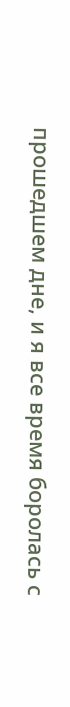прошедшем дне, и я все время боролась с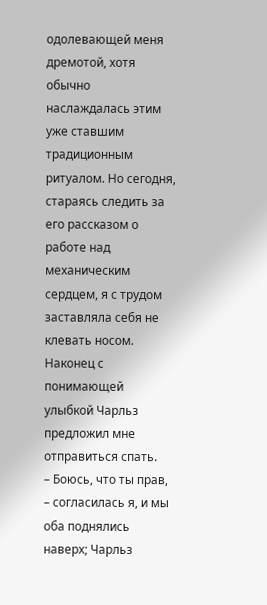одолевающей меня дремотой, хотя обычно наслаждалась этим уже ставшим традиционным ритуалом. Но сегодня, стараясь следить за его рассказом о работе над механическим сердцем, я с трудом заставляла себя не клевать носом. Наконец с понимающей улыбкой Чарльз предложил мне отправиться спать.
– Боюсь, что ты прав, – согласилась я, и мы оба поднялись наверх; Чарльз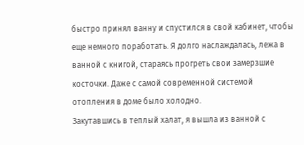быстро принял ванну и спустился в свой кабинет, чтобы еще немного поработать. Я долго наслаждалась, лежа в ванной с книгой, стараясь прогреть свои замерзшие косточки. Даже с самой современной системой отопления в доме было холодно.
Закутавшись в теплый халат, я вышла из ванной с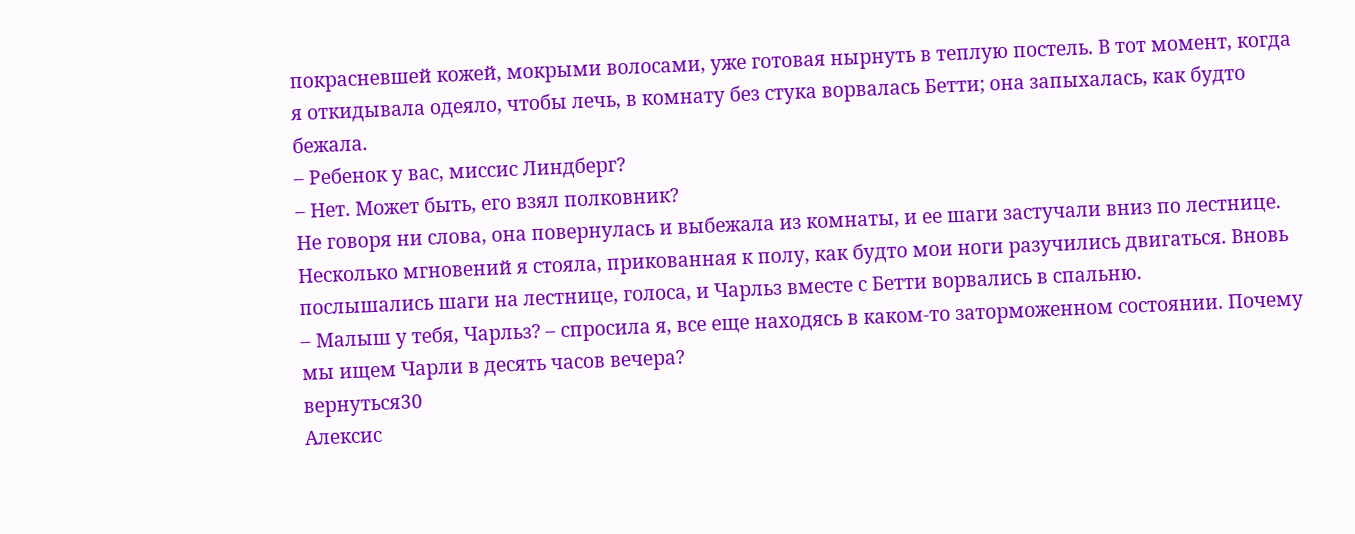покрасневшей кожей, мокрыми волосами, уже готовая нырнуть в теплую постель. В тот момент, когда я откидывала одеяло, чтобы лечь, в комнату без стука ворвалась Бетти; она запыхалась, как будто бежала.
– Ребенок у вас, миссис Линдберг?
– Нет. Может быть, его взял полковник?
Не говоря ни слова, она повернулась и выбежала из комнаты, и ее шаги застучали вниз по лестнице. Несколько мгновений я стояла, прикованная к полу, как будто мои ноги разучились двигаться. Вновь послышались шаги на лестнице, голоса, и Чарльз вместе с Бетти ворвались в спальню.
– Малыш у тебя, Чарльз? – спросила я, все еще находясь в каком-то заторможенном состоянии. Почему мы ищем Чарли в десять часов вечера?
вернуться30
Алексис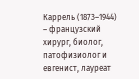Каррель (1873–1944) – французский хирург, биолог, патофизиолог и евгенист, лауреат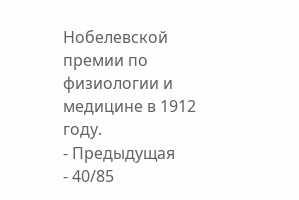Нобелевской премии по физиологии и медицине в 1912 году.
- Предыдущая
- 40/85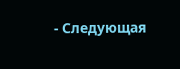- Следующая